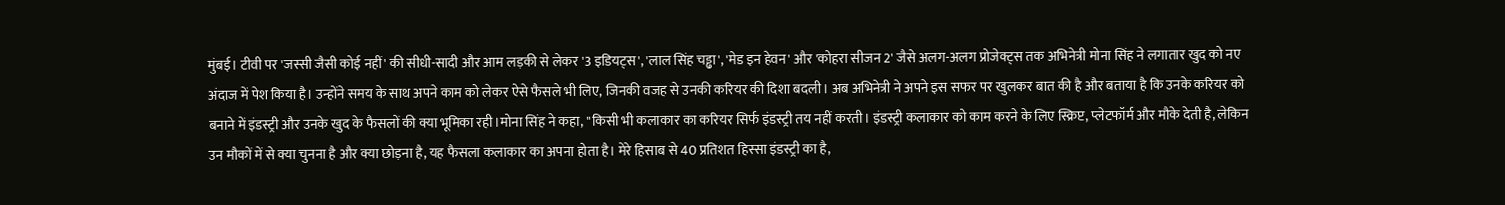मुंबई। टीवी पर 'जस्सी जैसी कोई नहीं' की सीधी-सादी और आम लड़की से लेकर '3 इडियट्स', 'लाल सिंह चड्ढा', 'मेड इन हेवन' और 'कोहरा सीजन 2' जैसे अलग-अलग प्रोजेक्ट्स तक अभिनेत्री मोना सिंह ने लगातार खुद को नए अंदाज में पेश किया है। उन्होंने समय के साथ अपने काम को लेकर ऐसे फैसले भी लिए, जिनकी वजह से उनकी करियर की दिशा बदली। अब अभिनेत्री ने अपने इस सफर पर खुलकर बात की है और बताया है कि उनके करियर को बनाने में इंडस्ट्री और उनके खुद के फैसलों की क्या भूमिका रही।मोना सिंह ने कहा, ''किसी भी कलाकार का करियर सिर्फ इंडस्ट्री तय नहीं करती। इंडस्ट्री कलाकार को काम करने के लिए स्क्रिप्ट, प्लेटफॉर्म और मौके देती है, लेकिन उन मौकों में से क्या चुनना है और क्या छोड़ना है, यह फैसला कलाकार का अपना होता है। मेरे हिसाब से 40 प्रतिशत हिस्सा इंडस्ट्री का है,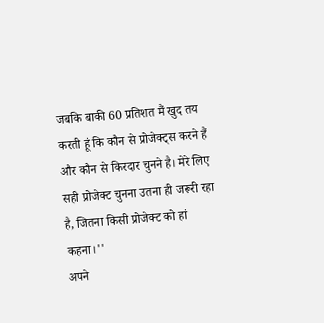जबकि बाकी 60 प्रतिशत मैं खुद तय करती हूं कि कौन से प्रोजेक्ट्स करने हैं और कौन से किरदार चुनने है। मेरे लिए सही प्रोजेक्ट चुनना उतना ही जरूरी रहा है, जितना किसी प्रोजेक्ट को हां कहना।''
अपने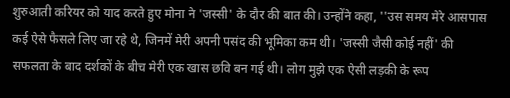शुरुआती करियर को याद करते हुए मोना ने 'जस्सी' के दौर की बात की। उन्होंने कहा, ''उस समय मेरे आसपास कई ऐसे फैसले लिए जा रहे थे, जिनमें मेरी अपनी पसंद की भूमिका कम थी। 'जस्सी जैसी कोई नहीं' की सफलता के बाद दर्शकों के बीच मेरी एक खास छवि बन गई थी। लोग मुझे एक ऐसी लड़की के रूप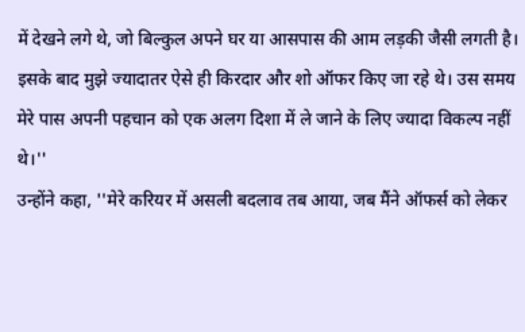में देखने लगे थे, जो बिल्कुल अपने घर या आसपास की आम लड़की जैसी लगती है। इसके बाद मुझे ज्यादातर ऐसे ही किरदार और शो ऑफर किए जा रहे थे। उस समय मेरे पास अपनी पहचान को एक अलग दिशा में ले जाने के लिए ज्यादा विकल्प नहीं थे।''
उन्होंने कहा, ''मेरे करियर में असली बदलाव तब आया, जब मैंने ऑफर्स को लेकर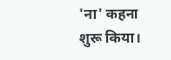'ना' कहना शुरू किया।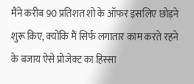मैंने करीब 90 प्रतिशत शो के ऑफर इसलिए छोड़ने शुरू किए, क्योंकि मैं सिर्फ लगातार काम करते रहने के बजाय ऐसे प्रोजेक्ट का हिस्सा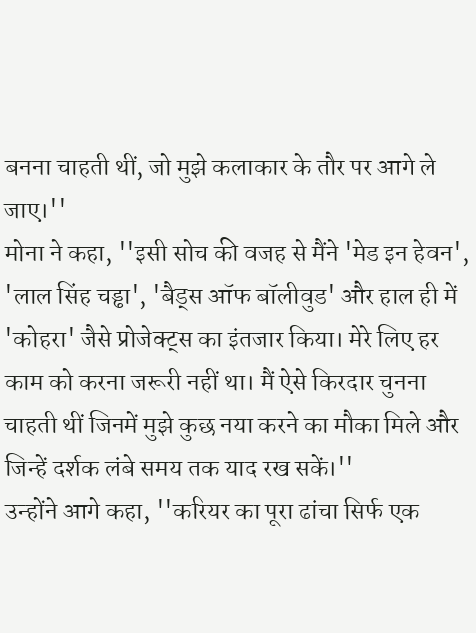बनना चाहती थीं, जो मुझे कलाकार के तौर पर आगे ले जाए।''
मोना ने कहा, ''इसी सोच की वजह से मैंने 'मेड इन हेवन', 'लाल सिंह चड्ढा', 'बैड्स ऑफ बॉलीवुड' और हाल ही में 'कोहरा' जैसे प्रोजेक्ट्स का इंतजार किया। मेरे लिए हर काम को करना जरूरी नहीं था। मैं ऐसे किरदार चुनना चाहती थीं जिनमें मुझे कुछ नया करने का मौका मिले और जिन्हें दर्शक लंबे समय तक याद रख सकें।''
उन्होंने आगे कहा, ''करियर का पूरा ढांचा सिर्फ एक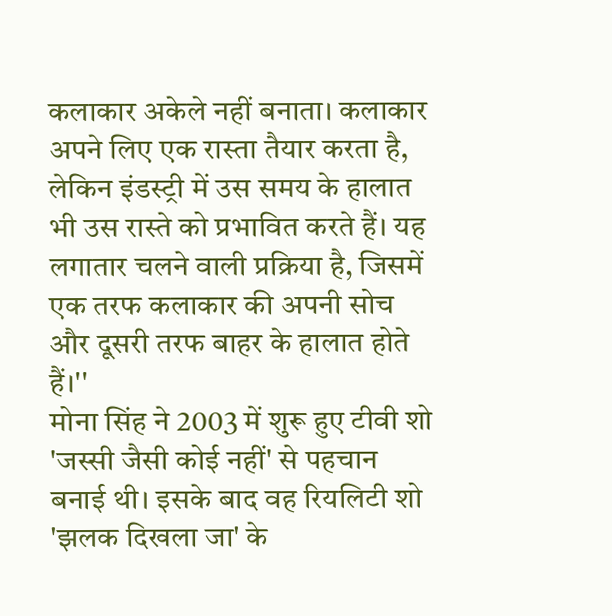कलाकार अकेले नहीं बनाता। कलाकार अपने लिए एक रास्ता तैयार करता है, लेकिन इंडस्ट्री में उस समय के हालात भी उस रास्ते को प्रभावित करते हैं। यह लगातार चलने वाली प्रक्रिया है, जिसमें एक तरफ कलाकार की अपनी सोच और दूसरी तरफ बाहर के हालात होते हैं।''
मोना सिंह ने 2003 में शुरू हुए टीवी शो 'जस्सी जैसी कोई नहीं' से पहचान बनाई थी। इसके बाद वह रियलिटी शो 'झलक दिखला जा' के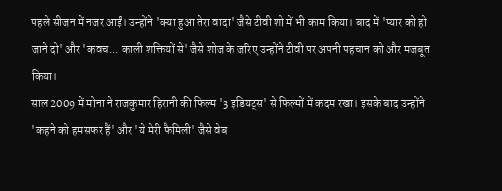पहले सीजन में नजर आईं। उन्होंने 'क्या हुआ तेरा वादा' जैसे टीवी शो में भी काम किया। बाद में 'प्यार को हो जाने दो' और 'कवच... काली शक्तियों से' जैसे शोज के जरिए उन्होंने टीवी पर अपनी पहचान को और मजबूत किया।
साल 2009 में मोना ने राजकुमार हिरानी की फिल्म '3 इडियट्स' से फिल्मों में कदम रखा। इसके बाद उन्होंने 'कहने को हमसफर हैं' और 'ये मेरी फैमिली' जैसे वेब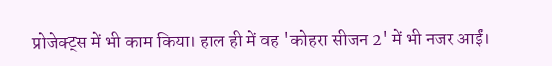प्रोजेक्ट्स में भी काम किया। हाल ही में वह 'कोहरा सीजन 2' में भी नजर आईं।